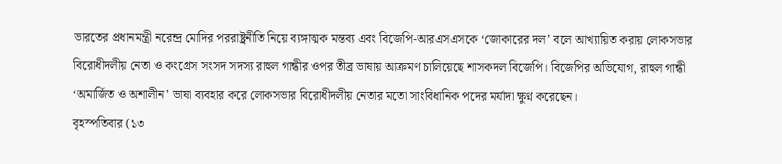ভারতের প্রধানমন্ত্রী নরেন্দ্র মোদির পররাষ্ট্রনীতি নিয়ে ব্যঙ্গাত্মক মন্তব্য এবং বিজেপি-আরএসএসকে ‘জোকারের দল’ বলে আখ্যায়িত করায় লোকসভার বিরোধীদলীয় নেতা ও কংগ্রেস সংসদ সদস্য রাহুল গান্ধীর ওপর তীব্র ভাষায় আক্রমণ চালিয়েছে শাসকদল বিজেপি। বিজেপির অভিযোগ, রাহুল গান্ধী ‘অমার্জিত ও অশালীন’ ভাষা ব্যবহার করে লোকসভার বিরোধীদলীয় নেতার মতো সাংবিধানিক পদের মর্যাদা ক্ষুণ্ন করেছেন।
বৃহস্পতিবার (১৩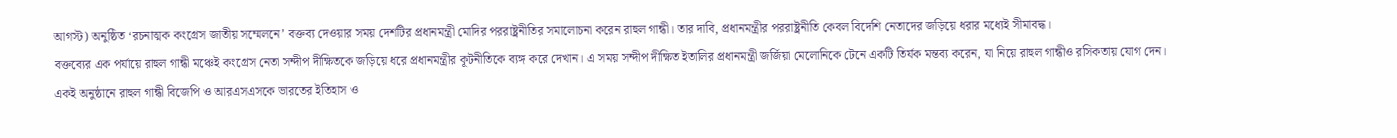আগস্ট) অনুষ্ঠিত ‘রচনাত্মক কংগ্রেস জাতীয় সম্মেলনে’ বক্তব্য দেওয়ার সময় দেশটির প্রধানমন্ত্রী মোদির পররাষ্ট্রনীতির সমালোচনা করেন রাহুল গান্ধী। তার দাবি, প্রধানমন্ত্রীর পররাষ্ট্রনীতি কেবল বিদেশি নেতাদের জড়িয়ে ধরার মধ্যেই সীমাবদ্ধ।
বক্তব্যের এক পর্যায়ে রাহুল গান্ধী মঞ্চেই কংগ্রেস নেতা সন্দীপ দীক্ষিতকে জড়িয়ে ধরে প্রধানমন্ত্রীর কূটনীতিকে ব্যঙ্গ করে দেখান। এ সময় সন্দীপ দীক্ষিত ইতালির প্রধানমন্ত্রী জর্জিয়া মেলোনিকে টেনে একটি তির্যক মন্তব্য করেন, যা নিয়ে রাহুল গান্ধীও রসিকতায় যোগ দেন। একই অনুষ্ঠানে রাহুল গান্ধী বিজেপি ও আরএসএসকে ভারতের ইতিহাস ও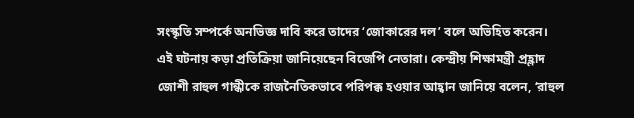সংস্কৃতি সম্পর্কে অনভিজ্ঞ দাবি করে তাদের ‘জোকারের দল’ বলে অভিহিত করেন।
এই ঘটনায় কড়া প্রতিক্রিয়া জানিয়েছেন বিজেপি নেতারা। কেন্দ্রীয় শিক্ষামন্ত্রী প্রহ্লাদ জোশী রাহুল গান্ধীকে রাজনৈতিকভাবে পরিপক্ক হওয়ার আহ্বান জানিয়ে বলেন, ‘রাহুল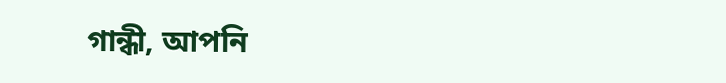গান্ধী, আপনি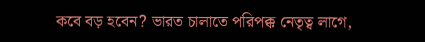কবে বড় হবেন? ভারত চালাতে পরিপক্ক নেতৃত্ব লাগে,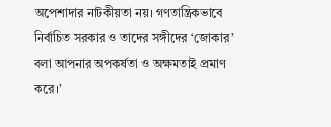অপেশাদার নাটকীয়তা নয়। গণতান্ত্রিকভাবে নির্বাচিত সরকার ও তাদের সঙ্গীদের ‘জোকার’ বলা আপনার অপকর্ষতা ও অক্ষমতাই প্রমাণ করে।’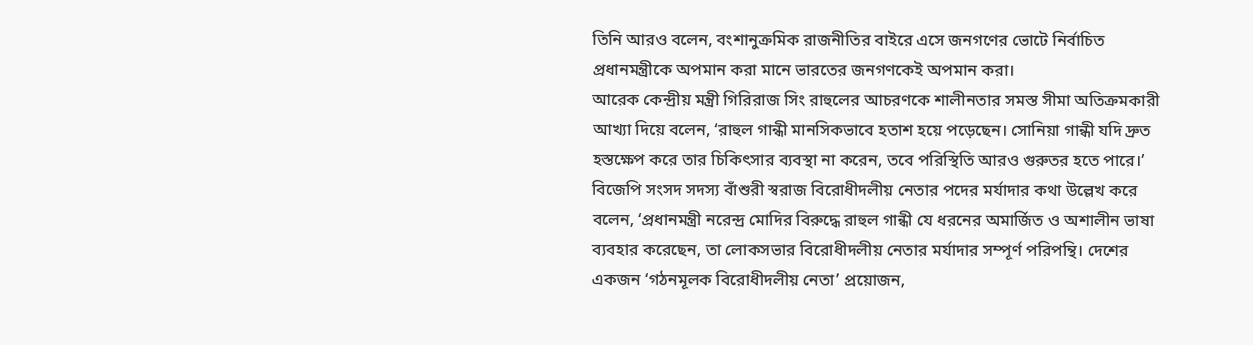তিনি আরও বলেন, বংশানুক্রমিক রাজনীতির বাইরে এসে জনগণের ভোটে নির্বাচিত প্রধানমন্ত্রীকে অপমান করা মানে ভারতের জনগণকেই অপমান করা।
আরেক কেন্দ্রীয় মন্ত্রী গিরিরাজ সিং রাহুলের আচরণকে শালীনতার সমস্ত সীমা অতিক্রমকারী আখ্যা দিয়ে বলেন, ‘রাহুল গান্ধী মানসিকভাবে হতাশ হয়ে পড়েছেন। সোনিয়া গান্ধী যদি দ্রুত হস্তক্ষেপ করে তার চিকিৎসার ব্যবস্থা না করেন, তবে পরিস্থিতি আরও গুরুতর হতে পারে।’
বিজেপি সংসদ সদস্য বাঁশুরী স্বরাজ বিরোধীদলীয় নেতার পদের মর্যাদার কথা উল্লেখ করে বলেন, ‘প্রধানমন্ত্রী নরেন্দ্র মোদির বিরুদ্ধে রাহুল গান্ধী যে ধরনের অমার্জিত ও অশালীন ভাষা ব্যবহার করেছেন, তা লোকসভার বিরোধীদলীয় নেতার মর্যাদার সম্পূর্ণ পরিপন্থি। দেশের একজন ‘গঠনমূলক বিরোধীদলীয় নেতা’ প্রয়োজন,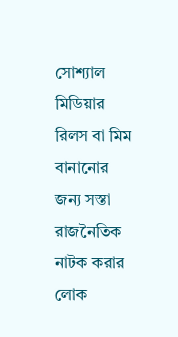সোশ্যাল মিডিয়ার রিলস বা মিম বানানোর জন্য সস্তা রাজনৈতিক নাটক করার লোক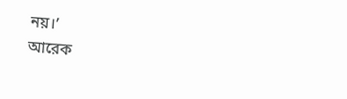নয়।’
আরেক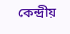কেন্দ্রীয়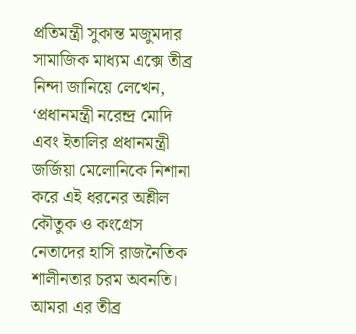প্রতিমন্ত্রী সুকান্ত মজুমদার সামাজিক মাধ্যম এক্সে তীব্র নিন্দা জানিয়ে লেখেন, ‘প্রধানমন্ত্রী নরেন্দ্র মোদি এবং ইতালির প্রধানমন্ত্রী জর্জিয়া মেলোনিকে নিশানা করে এই ধরনের অশ্লীল কৌতুক ও কংগ্রেস নেতাদের হাসি রাজনৈতিক শালীনতার চরম অবনতি। আমরা এর তীব্র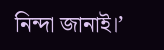নিন্দা জানাই।’